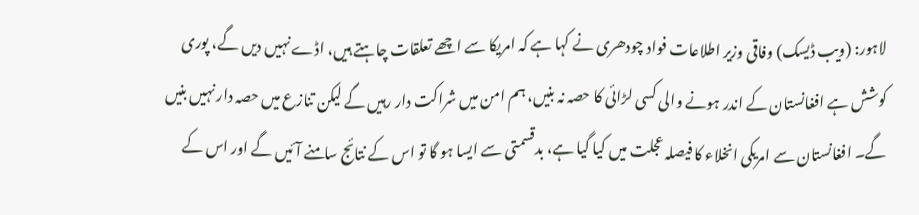لاہور: (ویب ڈیسک) وفاقی وزیر اطلاعات فواد چودھری نے کہا ہے کہ امریکا سے اچھے تعلقات چاہتے ہیں، اڈے نہیں دیں گے، پوری کوشش ہے افغانستان کے اندر ہونے والی کسی لڑائی کا حصہ نہ بنیں، ہم امن میں شراکت دار رہیں گے لیکن تنازع میں حصہ دار نہیں بنیں گے۔ افغانستان سے امریکی انخلاء کا فیصلہ عجلت میں کیا گیا ہے، بدقسمتی سے ایسا ہو گا تو اس کے نتائج سامنے آئیں گے اور اس کے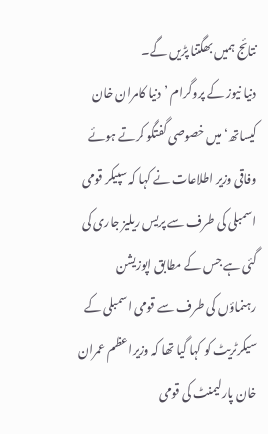نتائج ہمیں بھگتنا پڑیں گے۔
دنیا نیوز کے پروگرام ’دنیا کامران خان کیساتھ‘ میں خصوصی گفتگو کرتے ہوئے وفاقی وزیر اطلاعات نے کہا کہ سپیکر قومی اسمبلی کی طرف سے پریس ریلیز جاری کی گئی ہے جس کے مطابق اپوزیشن رہنماؤں کی طرف سے قومی اسمبلی کے سیکرٹریٹ کو کہا گیا تھا کہ وزیراعظم عمران خان پارلیمنٹ کی قومی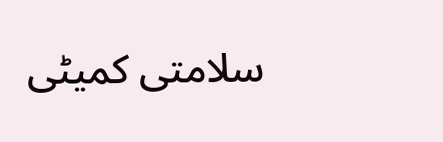سلامتی کمیٹی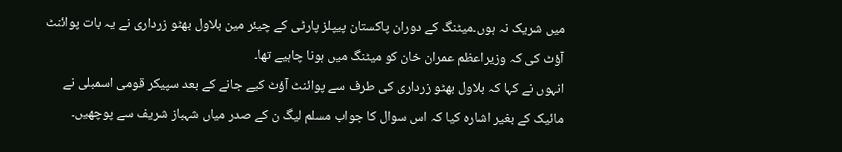میں شریک نہ ہوں۔میٹنگ کے دوران پاکستان پیپلز پارٹی کے چیئر مین بلاول بھٹو زرداری نے یہ بات پوائنٹ آؤٹ کی کہ وزیراعظم عمران خان کو میٹنگ میں ہونا چاہیے تھا۔
انہوں نے کہا کہ بلاول بھٹو زرداری کی طرف سے پوائنٹ آؤٹ کیے جانے کے بعد سپیکر قومی اسمبلی نے مائیک کے بغیر اشارہ کیا کہ اس سوال کا جواب مسلم لیگ ن کے صدر میاں شہباز شریف سے پوچھیں۔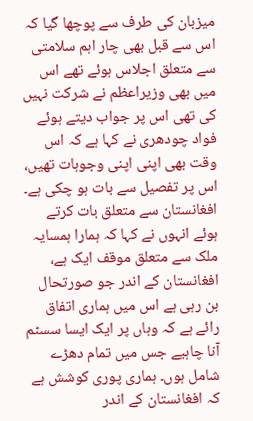میزبان کی طرف سے پوچھا گیا کہ اس سے قبل بھی چار اہم سلامتی سے متعلق اجلاس ہوئے تھے اس میں بھی وزیراعظم نے شرکت نہیں کی تھی اس پر جواب دیتے ہوئے فواد چودھری نے کہا ہے کہ اس وقت بھی اپنی اپنی وجوہات تھیں، اس پر تفصیل سے بات ہو چکی ہے۔
افغانستان سے متعلق بات کرتے ہوئے انہوں نے کہا کہ ہمارا ہمسایہ ملک سے متعلق موقف ایک ہے، افغانستان کے اندر جو صورتحال بن رہی ہے اس میں ہماری اتفاق رائے ہے کہ وہاں پر ایک ایسا سسٹم آنا چاہیے جس میں تمام دھڑے شامل ہوں۔ ہماری پوری کوشش ہے کہ افغانستان کے اندر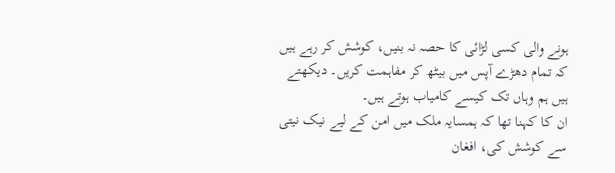ہونے والی کسی لڑائی کا حصہ نہ بنیں، کوشش کر رہے ہیں کہ تمام دھڑے آپس میں بیٹھ کر مفاہمت کریں۔ دیکھتے ہیں ہم وہاں تک کیسے کامیاب ہوتے ہیں۔
ان کا کہنا تھا کہ ہمسایہ ملک میں امن کے لیے نیک نیتی سے کوشش کی، افغان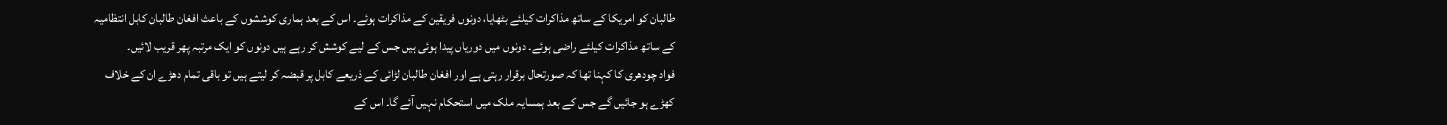طالبان کو امریکا کے ساتھ مذاکرات کیلئے بٹھایا، دونوں فریقین کے مذاکرات ہوئے۔ اس کے بعد ہماری کوششوں کے باعث افغان طالبان کابل انتظامیہ کے ساتھ مذاکرات کیلئے راضی ہوئے۔ دونوں میں دوریاں پیدا ہوئی ہیں جس کے لیے کوشش کر رہے ہیں دونوں کو ایک مرتبہ پھر قریب لائیں۔
فواد چودھری کا کہنا تھا کہ صورتحال برقرار رہتی ہے اور افغان طالبان لڑائی کے ذریعے کابل پر قبضہ کر لیتے ہیں تو باقی تمام دھڑے ان کے خلاف کھڑے ہو جائیں گے جس کے بعد ہمسایہ ملک میں استحکام نہیں آئے گا۔ اس کے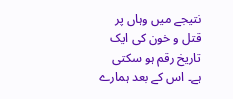نتیجے میں وہاں پر قتل و خون کی ایک تاریخ رقم ہو سکتی ہے۔ اس کے بعد ہمارے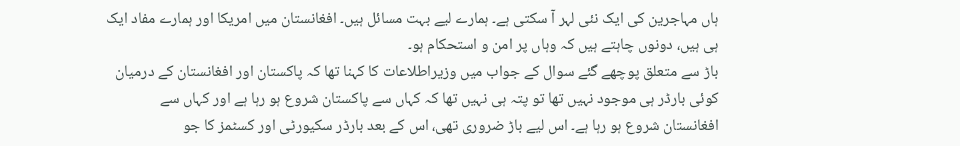ہاں مہاجرین کی ایک نئی لہر آ سکتی ہے۔ ہمارے لیے بہت مسائل ہیں۔ افغانستان میں امریکا اور ہمارے مفاد ایک ہی ہیں، دونوں چاہتے ہیں کہ وہاں پر امن و استحکام ہو۔
باڑ سے متعلق پوچھے گئے سوال کے جواب میں وزیراطلاعات کا کہنا تھا کہ پاکستان اور افغانستان کے درمیان کوئی بارڈر ہی موجود نہیں تھا تو پتہ ہی نہیں تھا کہ کہاں سے پاکستان شروع ہو رہا ہے اور کہاں سے افغانستان شروع ہو رہا ہے۔ اس لیے باڑ ضروری تھی، اس کے بعد بارڈر سکیورٹی اور کسٹمز کا جو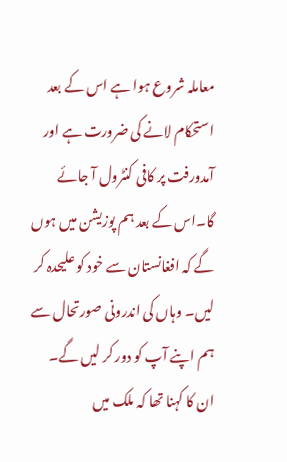معاملہ شروع ہوا ہے اس کے بعد استحکام لانے کی ضرورت ہے اور آمدورفت پر کافی کنٹرول آ جائے گا۔اس کے بعد ہم پوزیشن میں ہوں گے کہ افغانستان سے خود کو علیحدہ کر لیں۔ وہاں کی اندرونی صورتحال سے ہم اپنے آپ کو دور کر لیں گے۔
ان کا کہنا تھا کہ ملک میں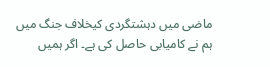ماضی میں دہشتگردی کیخلاف جنگ میں ہم نے کامیابی حاصل کی ہے۔ اگر ہمیں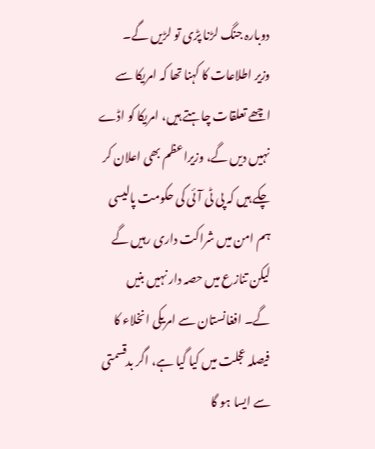دوبارہ جنگ لڑنا پڑی تو لڑیں گے۔
وزیر اطلاعات کا کہنا تھا کہ امریکا سے اچھے تعلقات چاہتے ہیں، امریکا کو اڈے نہیں دیں گے، وزیراعظم بھی اعلان کر چکے ہیں کہ پی ٹی آئی کی حکومت پالیسی ہم امن میں شراکت داری رہیں گے لیکن تنازع میں حصہ دار نہیں بنیں گے۔ افغانستان سے امریکی انخلاء کا فیصلہ عجلت میں کیا گیا ہے، اگر بدقسمتی سے ایسا ہو گا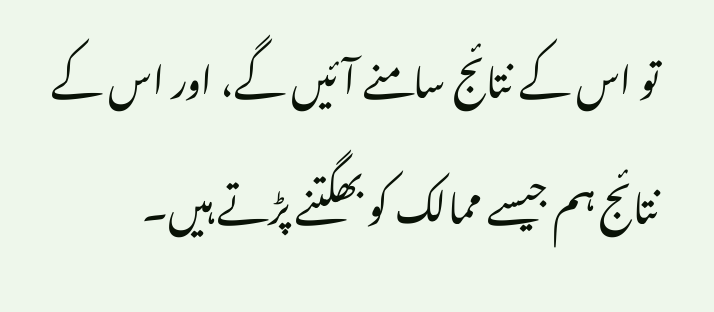تو اس کے نتائج سامنے آئیں گے، اور اس کے نتائج ہم جیسے ممالک کو بھگتنے پڑتے ہیں۔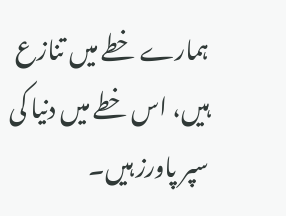ہمارے خطے میں تنازع ہیں، اس خطے میں دنیا کی سپر پاورز ہیں۔